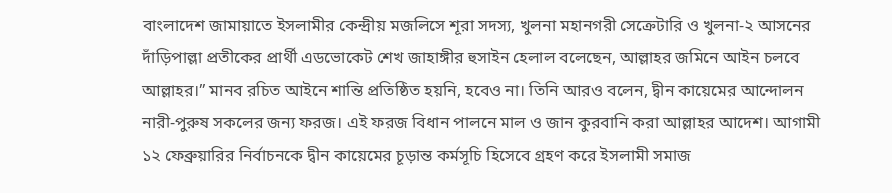বাংলাদেশ জামায়াতে ইসলামীর কেন্দ্রীয় মজলিসে শূরা সদস্য, খুলনা মহানগরী সেক্রেটারি ও খুলনা-২ আসনের দাঁড়িপাল্লা প্রতীকের প্রার্থী এডভোকেট শেখ জাহাঙ্গীর হুসাইন হেলাল বলেছেন, আল্লাহর জমিনে আইন চলবে আল্লাহর।” মানব রচিত আইনে শান্তি প্রতিষ্ঠিত হয়নি, হবেও না। তিনি আরও বলেন, দ্বীন কায়েমের আন্দোলন নারী-পুরুষ সকলের জন্য ফরজ। এই ফরজ বিধান পালনে মাল ও জান কুরবানি করা আল্লাহর আদেশ। আগামী ১২ ফেব্রুয়ারির নির্বাচনকে দ্বীন কায়েমের চূড়ান্ত কর্মসূচি হিসেবে গ্রহণ করে ইসলামী সমাজ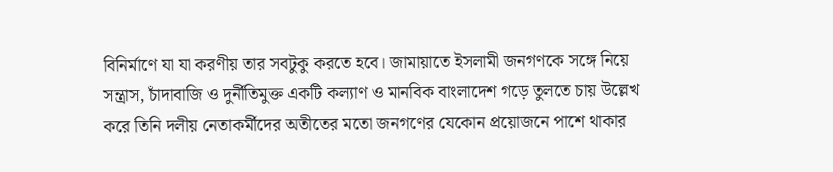বিনির্মাণে যা যা করণীয় তার সবটুকু করতে হবে। জামায়াতে ইসলামী জনগণকে সঙ্গে নিয়ে সন্ত্রাস, চাঁদাবাজি ও দুর্নীতিমুক্ত একটি কল্যাণ ও মানবিক বাংলাদেশ গড়ে তুলতে চায় উল্লেখ করে তিনি দলীয় নেতাকর্মীদের অতীতের মতো জনগণের যেকোন প্রয়োজনে পাশে থাকার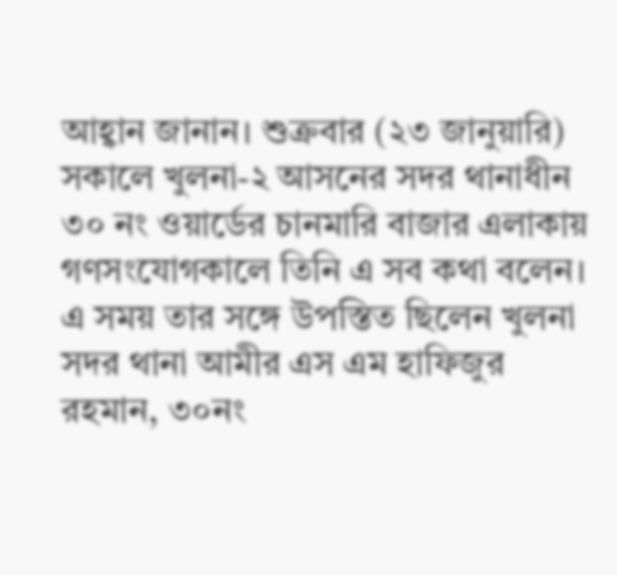আহ্বান জানান। শুক্রবার (২৩ জানুয়ারি) সকালে খুলনা-২ আসনের সদর থানাধীন ৩০ নং ওয়ার্ডের চানমারি বাজার এলাকায় গণসংযোগকালে তিনি এ সব কথা বলেন।
এ সময় তার সঙ্গে উপস্তিত ছিলেন খুলনা সদর থানা আমীর এস এম হাফিজুর রহমান, ৩০নং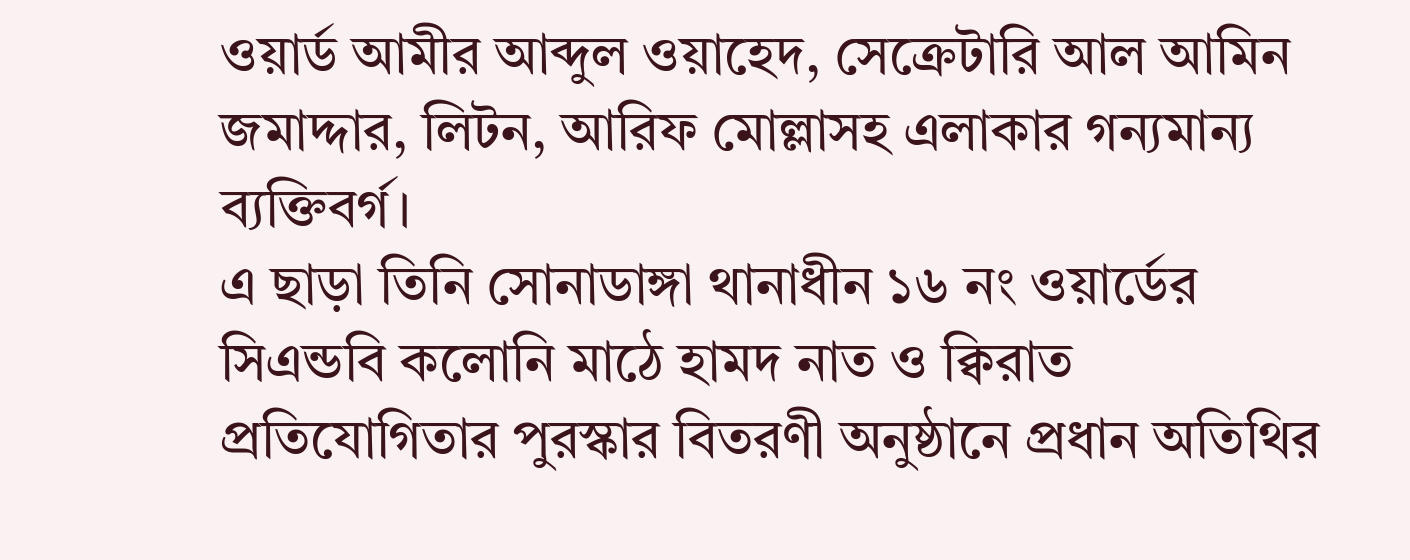ওয়ার্ড আমীর আব্দুল ওয়াহেদ, সেক্রেটারি আল আমিন জমাদ্দার, লিটন, আরিফ মোল্লাসহ এলাকার গন্যমান্য ব্যক্তিবর্গ।
এ ছাড়া তিনি সোনাডাঙ্গা থানাধীন ১৬ নং ওয়ার্ডের সিএন্ডবি কলোনি মাঠে হামদ নাত ও ক্বিরাত প্রতিযোগিতার পুরস্কার বিতরণী অনুষ্ঠানে প্রধান অতিথির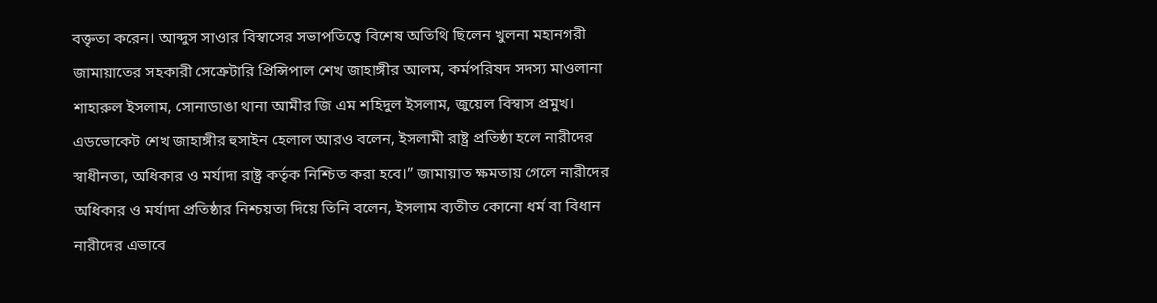বক্তৃতা করেন। আব্দুস সাওার বিস্বাসের সভাপতিত্বে বিশেষ অতিথি ছিলেন খুলনা মহানগরী জামায়াতের সহকারী সেক্রেটারি প্রিন্সিপাল শেখ জাহাঙ্গীর আলম, কর্মপরিষদ সদস্য মাওলানা শাহারুল ইসলাম, সোনাডাঙা থানা আমীর জি এম শহিদুল ইসলাম, জুয়েল বিস্বাস প্রমুখ।
এডভোকেট শেখ জাহাঙ্গীর হুসাইন হেলাল আরও বলেন, ইসলামী রাষ্ট্র প্রতিষ্ঠা হলে নারীদের স্বাধীনতা, অধিকার ও মর্যাদা রাষ্ট্র কর্তৃক নিশ্চিত করা হবে।” জামায়াত ক্ষমতায় গেলে নারীদের অধিকার ও মর্যাদা প্রতিষ্ঠার নিশ্চয়তা দিয়ে তিনি বলেন, ইসলাম ব্যতীত কোনো ধর্ম বা বিধান নারীদের এভাবে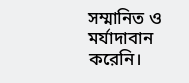সম্মানিত ও মর্যাদাবান করেনি।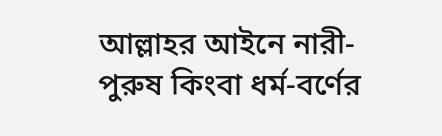আল্লাহর আইনে নারী-পুরুষ কিংবা ধর্ম-বর্ণের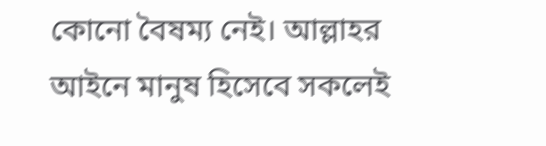কোনো বৈষম্য নেই। আল্লাহর আইনে মানুষ হিসেবে সকলেই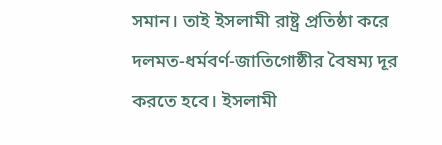সমান। তাই ইসলামী রাষ্ট্র প্রতিষ্ঠা করে দলমত-ধর্মবর্ণ-জাতিগোষ্ঠীর বৈষম্য দূর করতে হবে। ইসলামী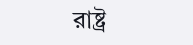রাষ্ট্র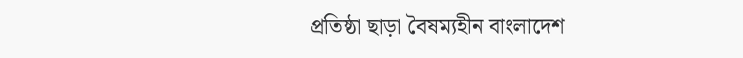প্রতিষ্ঠা ছাড়া বৈষম্যহীন বাংলাদেশ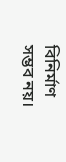বিনির্মাণ সম্ভব নয়।